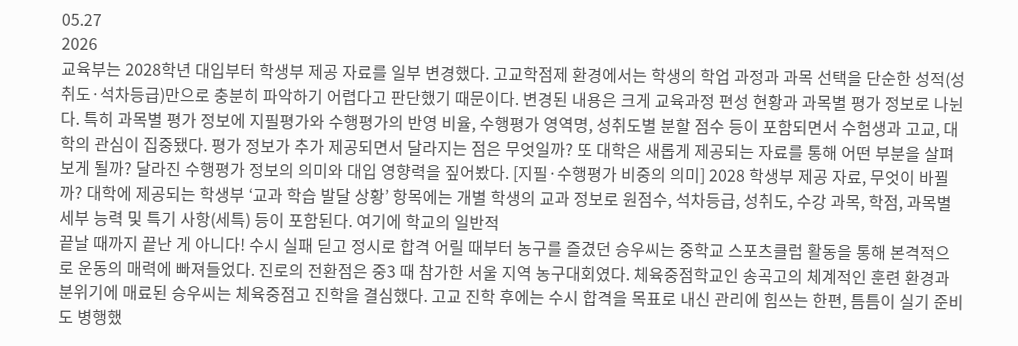05.27
2026
교육부는 2028학년 대입부터 학생부 제공 자료를 일부 변경했다. 고교학점제 환경에서는 학생의 학업 과정과 과목 선택을 단순한 성적(성취도·석차등급)만으로 충분히 파악하기 어렵다고 판단했기 때문이다. 변경된 내용은 크게 교육과정 편성 현황과 과목별 평가 정보로 나뉜다. 특히 과목별 평가 정보에 지필평가와 수행평가의 반영 비율, 수행평가 영역명, 성취도별 분할 점수 등이 포함되면서 수험생과 고교, 대학의 관심이 집중됐다. 평가 정보가 추가 제공되면서 달라지는 점은 무엇일까? 또 대학은 새롭게 제공되는 자료를 통해 어떤 부분을 살펴보게 될까? 달라진 수행평가 정보의 의미와 대입 영향력을 짚어봤다. [지필·수행평가 비중의 의미] 2028 학생부 제공 자료, 무엇이 바뀔까? 대학에 제공되는 학생부 ‘교과 학습 발달 상황’ 항목에는 개별 학생의 교과 정보로 원점수, 석차등급, 성취도, 수강 과목, 학점, 과목별 세부 능력 및 특기 사항(세특) 등이 포함된다. 여기에 학교의 일반적
끝날 때까지 끝난 게 아니다! 수시 실패 딛고 정시로 합격 어릴 때부터 농구를 즐겼던 승우씨는 중학교 스포츠클럽 활동을 통해 본격적으로 운동의 매력에 빠져들었다. 진로의 전환점은 중3 때 참가한 서울 지역 농구대회였다. 체육중점학교인 송곡고의 체계적인 훈련 환경과 분위기에 매료된 승우씨는 체육중점고 진학을 결심했다. 고교 진학 후에는 수시 합격을 목표로 내신 관리에 힘쓰는 한편, 틈틈이 실기 준비도 병행했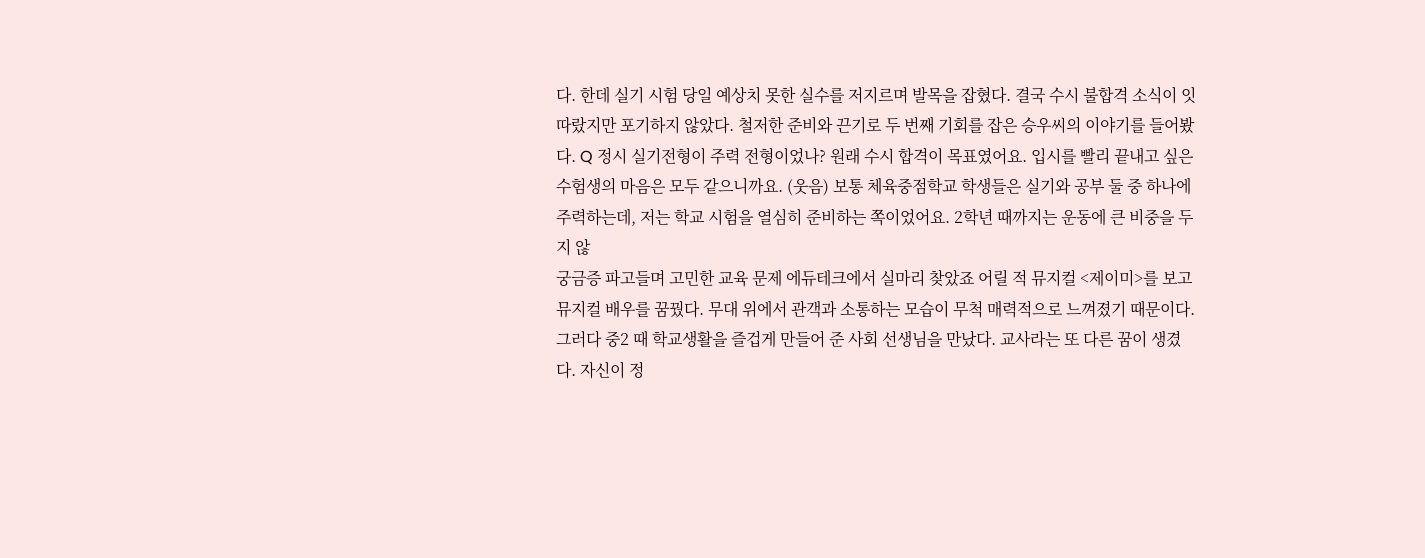다. 한데 실기 시험 당일 예상치 못한 실수를 저지르며 발목을 잡혔다. 결국 수시 불합격 소식이 잇따랐지만 포기하지 않았다. 철저한 준비와 끈기로 두 번째 기회를 잡은 승우씨의 이야기를 들어봤다. Q 정시 실기전형이 주력 전형이었나? 원래 수시 합격이 목표였어요. 입시를 빨리 끝내고 싶은 수험생의 마음은 모두 같으니까요. (웃음) 보통 체육중점학교 학생들은 실기와 공부 둘 중 하나에 주력하는데, 저는 학교 시험을 열심히 준비하는 쪽이었어요. 2학년 때까지는 운동에 큰 비중을 두지 않
궁금증 파고들며 고민한 교육 문제 에듀테크에서 실마리 찾았죠 어릴 적 뮤지컬 <제이미>를 보고 뮤지컬 배우를 꿈꿨다. 무대 위에서 관객과 소통하는 모습이 무척 매력적으로 느껴졌기 때문이다. 그러다 중2 때 학교생활을 즐겁게 만들어 준 사회 선생님을 만났다. 교사라는 또 다른 꿈이 생겼다. 자신이 정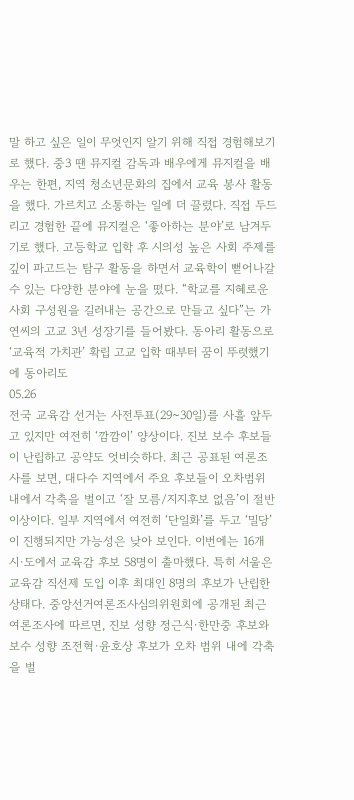말 하고 싶은 일이 무엇인지 알기 위해 직접 경험해보기로 했다. 중3 땐 뮤지컬 감독과 배우에게 뮤지컬을 배우는 한편, 지역 청소년문화의 집에서 교육 봉사 활동을 했다. 가르치고 소통하는 일에 더 끌렸다. 직접 두드리고 경험한 끝에 뮤지컬은 ‘좋아하는 분야’로 남겨두기로 했다. 고등학교 입학 후 시의성 높은 사회 주제를 깊이 파고드는 탐구 활동을 하면서 교육학이 뻗어나갈 수 있는 다양한 분야에 눈을 떴다. “학교를 지혜로운 사회 구성원을 길러내는 공간으로 만들고 싶다”는 가연씨의 고교 3년 성장기를 들어봤다. 동아리 활동으로 ‘교육적 가치관’ 확립 고교 입학 때부터 꿈이 뚜렷했기에 동아리도
05.26
전국 교육감 선거는 사전투표(29~30일)를 사흘 앞두고 있지만 여전히 ‘깜깜이’ 양상이다. 진보 보수 후보들이 난립하고 공약도 엇비슷하다. 최근 공표된 여론조사를 보면, 대다수 지역에서 주요 후보들이 오차범위 내에서 각축을 벌이고 ‘잘 모름/지지후보 없음’이 절반 이상이다. 일부 지역에서 여전히 ‘단일화’를 두고 ‘밀당’이 진행되지만 가능성은 낮아 보인다. 이번에는 16개 시·도에서 교육감 후보 58명이 출마했다. 특히 서울은 교육감 직선제 도입 이후 최대인 8명의 후보가 난립한 상태다. 중앙선거여론조사심의위원회에 공개된 최근 여론조사에 따르면, 진보 성향 정근식·한만중 후보와 보수 성향 조전혁·윤호상 후보가 오차 범위 내에 각축을 벌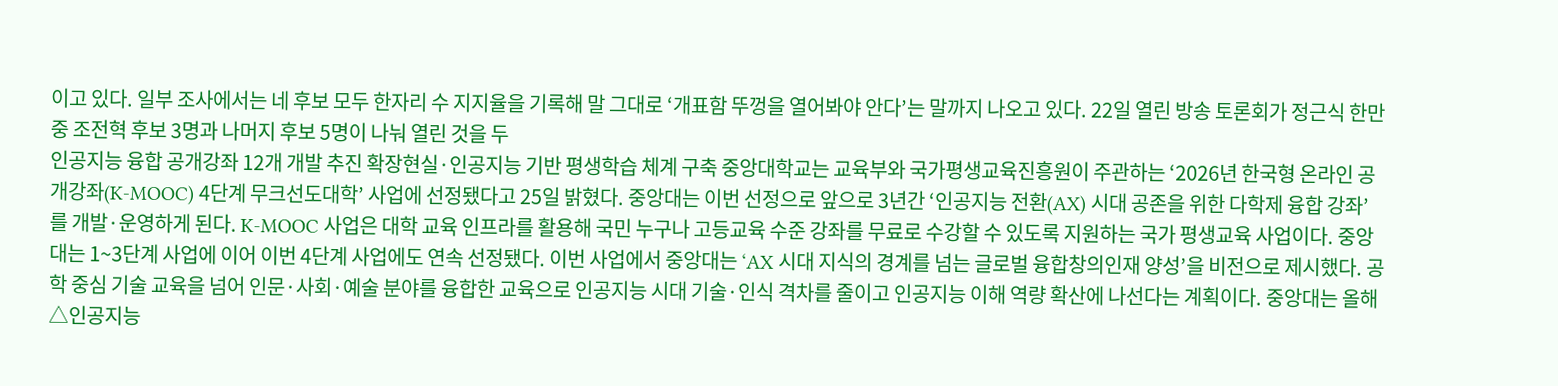이고 있다. 일부 조사에서는 네 후보 모두 한자리 수 지지율을 기록해 말 그대로 ‘개표함 뚜껑을 열어봐야 안다’는 말까지 나오고 있다. 22일 열린 방송 토론회가 정근식 한만중 조전혁 후보 3명과 나머지 후보 5명이 나눠 열린 것을 두
인공지능 융합 공개강좌 12개 개발 추진 확장현실·인공지능 기반 평생학습 체계 구축 중앙대학교는 교육부와 국가평생교육진흥원이 주관하는 ‘2026년 한국형 온라인 공개강좌(K-MOOC) 4단계 무크선도대학’ 사업에 선정됐다고 25일 밝혔다. 중앙대는 이번 선정으로 앞으로 3년간 ‘인공지능 전환(AX) 시대 공존을 위한 다학제 융합 강좌’를 개발·운영하게 된다. K-MOOC 사업은 대학 교육 인프라를 활용해 국민 누구나 고등교육 수준 강좌를 무료로 수강할 수 있도록 지원하는 국가 평생교육 사업이다. 중앙대는 1~3단계 사업에 이어 이번 4단계 사업에도 연속 선정됐다. 이번 사업에서 중앙대는 ‘AX 시대 지식의 경계를 넘는 글로벌 융합창의인재 양성’을 비전으로 제시했다. 공학 중심 기술 교육을 넘어 인문·사회·예술 분야를 융합한 교육으로 인공지능 시대 기술·인식 격차를 줄이고 인공지능 이해 역량 확산에 나선다는 계획이다. 중앙대는 올해 △인공지능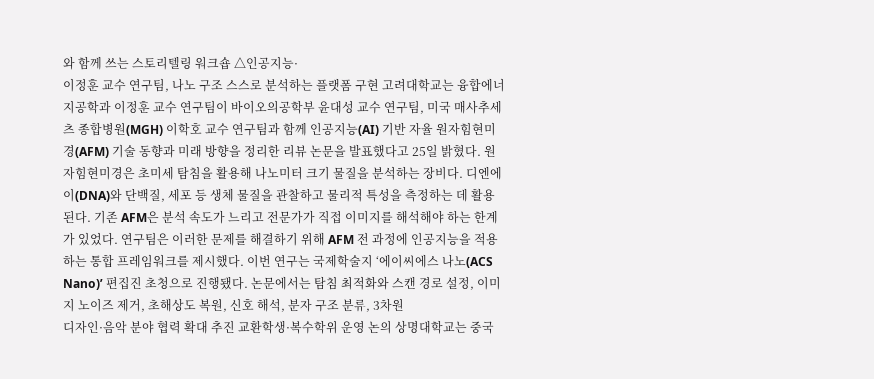와 함께 쓰는 스토리텔링 워크숍 △인공지능·
이정훈 교수 연구팀, 나노 구조 스스로 분석하는 플랫폼 구현 고려대학교는 융합에너지공학과 이정훈 교수 연구팀이 바이오의공학부 윤대성 교수 연구팀, 미국 매사추세츠 종합병원(MGH) 이학호 교수 연구팀과 함께 인공지능(AI) 기반 자율 원자힘현미경(AFM) 기술 동향과 미래 방향을 정리한 리뷰 논문을 발표했다고 25일 밝혔다. 원자힘현미경은 초미세 탐침을 활용해 나노미터 크기 물질을 분석하는 장비다. 디엔에이(DNA)와 단백질, 세포 등 생체 물질을 관찰하고 물리적 특성을 측정하는 데 활용된다. 기존 AFM은 분석 속도가 느리고 전문가가 직접 이미지를 해석해야 하는 한계가 있었다. 연구팀은 이러한 문제를 해결하기 위해 AFM 전 과정에 인공지능을 적용하는 통합 프레임워크를 제시했다. 이번 연구는 국제학술지 ‘에이씨에스 나노(ACS Nano)’ 편집진 초청으로 진행됐다. 논문에서는 탐침 최적화와 스캔 경로 설정, 이미지 노이즈 제거, 초해상도 복원, 신호 해석, 분자 구조 분류, 3차원
디자인·음악 분야 협력 확대 추진 교환학생·복수학위 운영 논의 상명대학교는 중국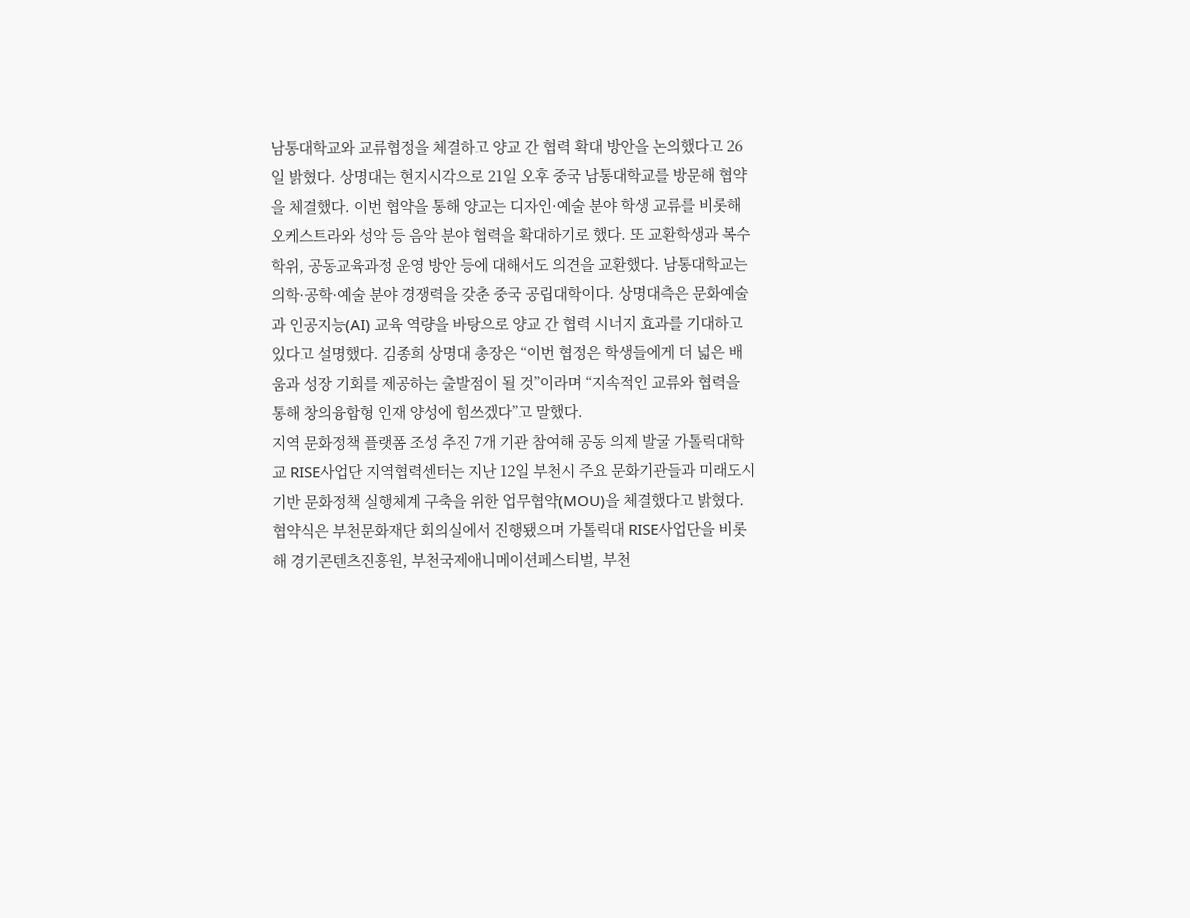남통대학교와 교류협정을 체결하고 양교 간 협력 확대 방안을 논의했다고 26일 밝혔다. 상명대는 현지시각으로 21일 오후 중국 남통대학교를 방문해 협약을 체결했다. 이번 협약을 통해 양교는 디자인·예술 분야 학생 교류를 비롯해 오케스트라와 성악 등 음악 분야 협력을 확대하기로 했다. 또 교환학생과 복수학위, 공동교육과정 운영 방안 등에 대해서도 의견을 교환했다. 남통대학교는 의학·공학·예술 분야 경쟁력을 갖춘 중국 공립대학이다. 상명대측은 문화예술과 인공지능(AI) 교육 역량을 바탕으로 양교 간 협력 시너지 효과를 기대하고 있다고 설명했다. 김종희 상명대 총장은 “이번 협정은 학생들에게 더 넓은 배움과 성장 기회를 제공하는 출발점이 될 것”이라며 “지속적인 교류와 협력을 통해 창의융합형 인재 양성에 힘쓰겠다”고 말했다.
지역 문화정책 플랫폼 조성 추진 7개 기관 참여해 공동 의제 발굴 가톨릭대학교 RISE사업단 지역협력센터는 지난 12일 부천시 주요 문화기관들과 미래도시 기반 문화정책 실행체계 구축을 위한 업무협약(MOU)을 체결했다고 밝혔다. 협약식은 부천문화재단 회의실에서 진행됐으며 가톨릭대 RISE사업단을 비롯해 경기콘텐츠진흥원, 부천국제애니메이션페스티벌, 부천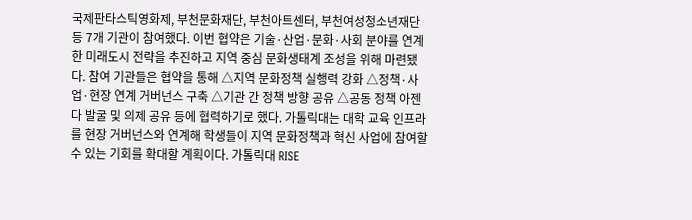국제판타스틱영화제, 부천문화재단, 부천아트센터, 부천여성청소년재단 등 7개 기관이 참여했다. 이번 협약은 기술·산업·문화·사회 분야를 연계한 미래도시 전략을 추진하고 지역 중심 문화생태계 조성을 위해 마련됐다. 참여 기관들은 협약을 통해 △지역 문화정책 실행력 강화 △정책·사업·현장 연계 거버넌스 구축 △기관 간 정책 방향 공유 △공동 정책 아젠다 발굴 및 의제 공유 등에 협력하기로 했다. 가톨릭대는 대학 교육 인프라를 현장 거버넌스와 연계해 학생들이 지역 문화정책과 혁신 사업에 참여할 수 있는 기회를 확대할 계획이다. 가톨릭대 RISE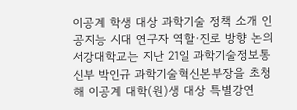이공계 학생 대상 과학기술 정책 소개 인공지능 시대 연구자 역할·진로 방향 논의 서강대학교는 지난 21일 과학기술정보통신부 박인규 과학기술혁신본부장을 초청해 이공계 대학(원)생 대상 특별강연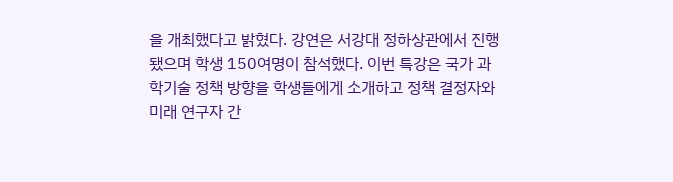을 개최했다고 밝혔다. 강연은 서강대 정하상관에서 진행됐으며 학생 150여명이 참석했다. 이번 특강은 국가 과학기술 정책 방향을 학생들에게 소개하고 정책 결정자와 미래 연구자 간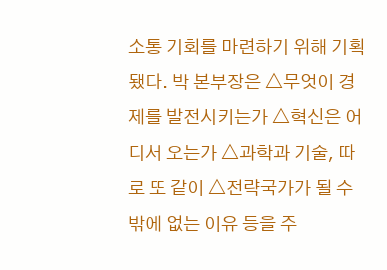소통 기회를 마련하기 위해 기획됐다. 박 본부장은 △무엇이 경제를 발전시키는가 △혁신은 어디서 오는가 △과학과 기술, 따로 또 같이 △전략국가가 될 수밖에 없는 이유 등을 주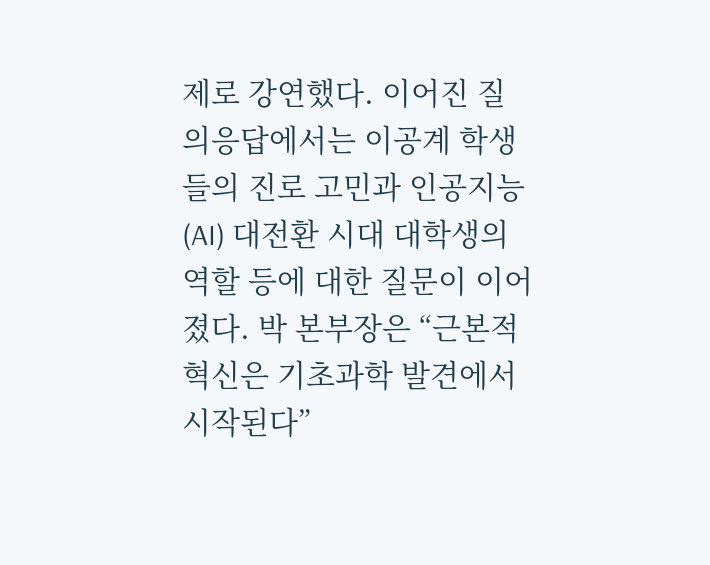제로 강연했다. 이어진 질의응답에서는 이공계 학생들의 진로 고민과 인공지능(AI) 대전환 시대 대학생의 역할 등에 대한 질문이 이어졌다. 박 본부장은 “근본적 혁신은 기초과학 발견에서 시작된다”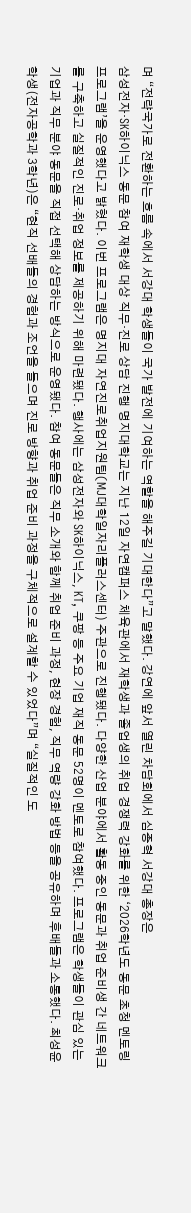며 “전략국가로 전환하는 흐름 속에서 서강대 학생들이 국가 발전에 기여하는 역할을 해주길 기대한다”고 말했다. 강연에 앞서 열린 차담회에서 심종혁 서강대 총장은
삼성전자·SK하이닉스 동문 참여 재학생 대상 직무·진로 상담 진행 명지대학교는 지난 12일 자연캠퍼스 체육관에서 재학생과 졸업생의 취업 경쟁력 강화를 위한 ‘2026학년도 동문 초청 멘토링 프로그램’을 운영했다고 밝혔다. 이번 프로그램은 명지대 자연진로취업지원팀(MJ대학일자리플러스센터) 주관으로 진행됐다. 다양한 산업 분야에서 활동 중인 동문과 취업 준비생 간 네트워크를 구축하고 실질적인 진로·취업 정보를 제공하기 위해 마련됐다. 행사에는 삼성전자와 SK하이닉스, KT, 쿠팡 등 주요 기업 재직 동문 52명이 멘토로 참여했다. 프로그램은 학생들이 관심 있는 기업과 직무 분야 동문을 직접 선택해 상담하는 방식으로 운영됐다. 참여 동문들은 직무 소개와 함께 취업 준비 과정, 현장 경험, 직무 역량 강화 방법 등을 공유하며 후배들과 소통했다. 최성윤 학생(전자공학과 3학년)은 “현직 선배들의 경험과 조언을 들으며 진로 방향과 취업 준비 과정을 구체적으로 설계할 수 있었다”며 “실질적인 도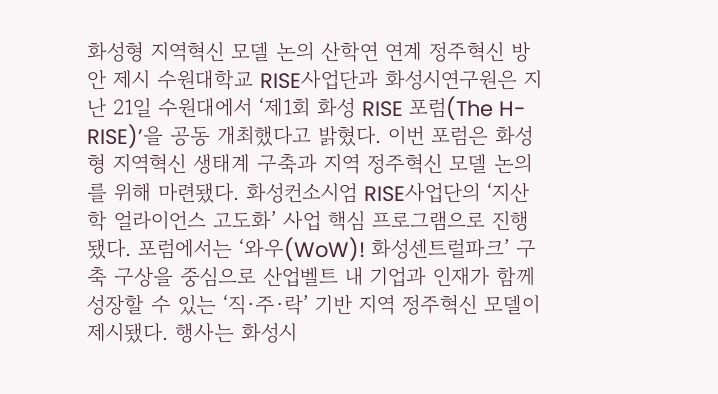화성형 지역혁신 모델 논의 산학연 연계 정주혁신 방안 제시 수원대학교 RISE사업단과 화성시연구원은 지난 21일 수원대에서 ‘제1회 화성 RISE 포럼(The H-RISE)’을 공동 개최했다고 밝혔다. 이번 포럼은 화성형 지역혁신 생태계 구축과 지역 정주혁신 모델 논의를 위해 마련됐다. 화성컨소시엄 RISE사업단의 ‘지산학 얼라이언스 고도화’ 사업 핵심 프로그램으로 진행됐다. 포럼에서는 ‘와우(WoW)! 화성센트럴파크’ 구축 구상을 중심으로 산업벨트 내 기업과 인재가 함께 성장할 수 있는 ‘직·주·락’ 기반 지역 정주혁신 모델이 제시됐다. 행사는 화성시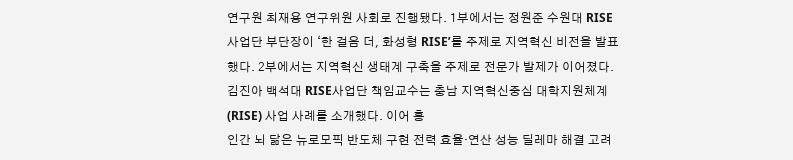연구원 최재용 연구위원 사회로 진행됐다. 1부에서는 정원준 수원대 RISE사업단 부단장이 ‘한 걸음 더, 화성형 RISE’를 주제로 지역혁신 비전을 발표했다. 2부에서는 지역혁신 생태계 구축을 주제로 전문가 발제가 이어졌다. 김진아 백석대 RISE사업단 책임교수는 충남 지역혁신중심 대학지원체계(RISE) 사업 사례를 소개했다. 이어 홍
인간 뇌 닮은 뉴로모픽 반도체 구현 전력 효율·연산 성능 딜레마 해결 고려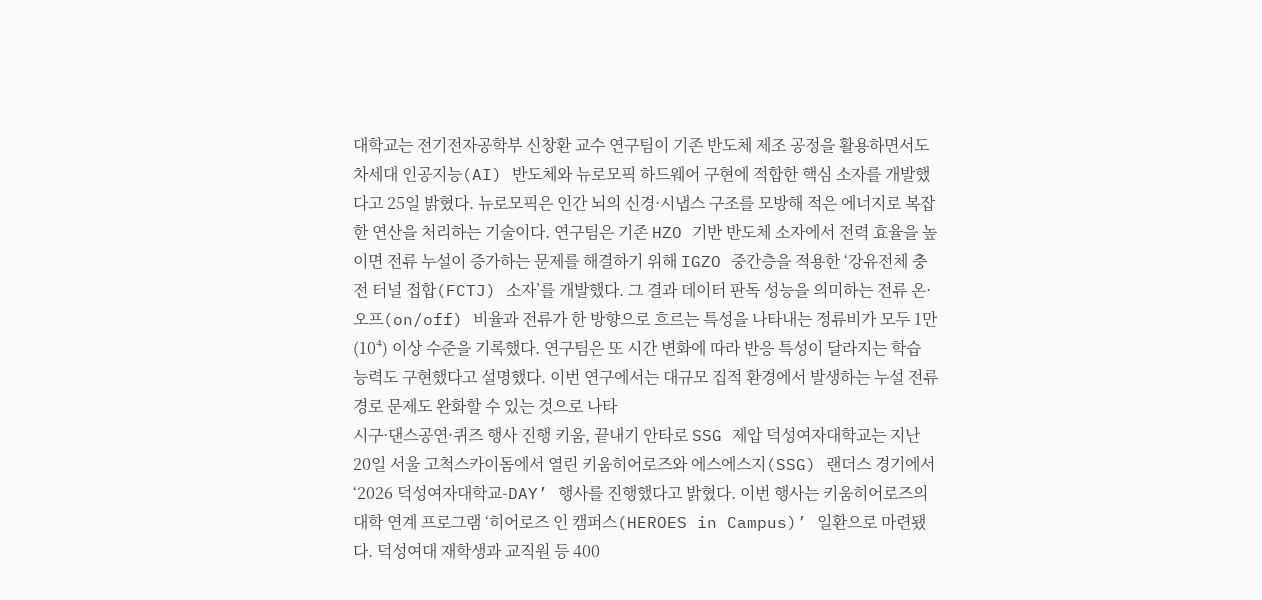대학교는 전기전자공학부 신창환 교수 연구팀이 기존 반도체 제조 공정을 활용하면서도 차세대 인공지능(AI) 반도체와 뉴로모픽 하드웨어 구현에 적합한 핵심 소자를 개발했다고 25일 밝혔다. 뉴로모픽은 인간 뇌의 신경·시냅스 구조를 모방해 적은 에너지로 복잡한 연산을 처리하는 기술이다. 연구팀은 기존 HZO 기반 반도체 소자에서 전력 효율을 높이면 전류 누설이 증가하는 문제를 해결하기 위해 IGZO 중간층을 적용한 ‘강유전체 충전 터널 접합(FCTJ) 소자’를 개발했다. 그 결과 데이터 판독 성능을 의미하는 전류 온·오프(on/off) 비율과 전류가 한 방향으로 흐르는 특성을 나타내는 정류비가 모두 1만(10⁴) 이상 수준을 기록했다. 연구팀은 또 시간 변화에 따라 반응 특성이 달라지는 학습 능력도 구현했다고 설명했다. 이번 연구에서는 대규모 집적 환경에서 발생하는 누설 전류 경로 문제도 완화할 수 있는 것으로 나타
시구·댄스공연·퀴즈 행사 진행 키움, 끝내기 안타로 SSG 제압 덕성여자대학교는 지난 20일 서울 고척스카이돔에서 열린 키움히어로즈와 에스에스지(SSG) 랜더스 경기에서 ‘2026 덕성여자대학교-DAY’ 행사를 진행했다고 밝혔다. 이번 행사는 키움히어로즈의 대학 연계 프로그램 ‘히어로즈 인 캠퍼스(HEROES in Campus)’ 일환으로 마련됐다. 덕성여대 재학생과 교직원 등 400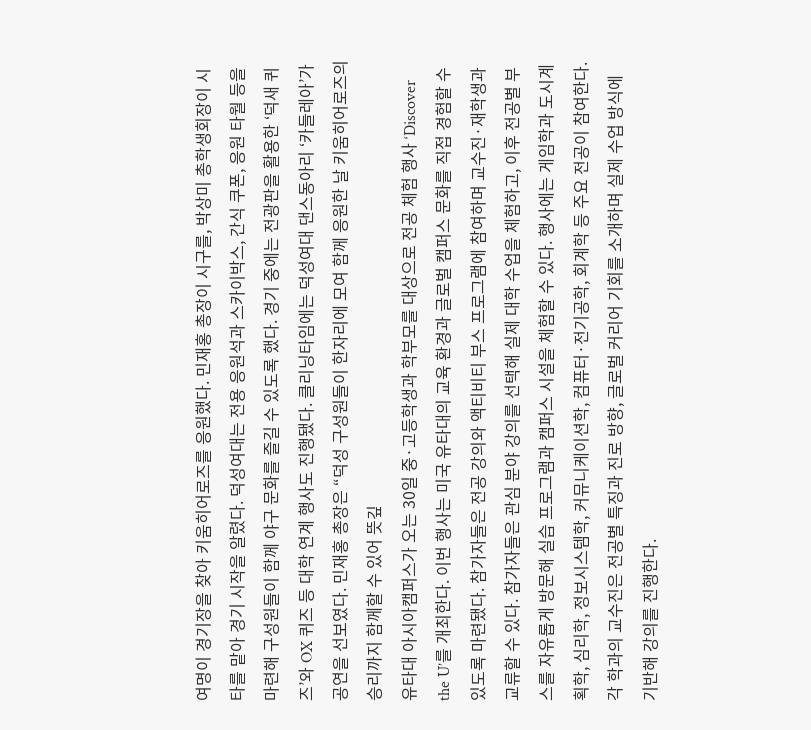여명이 경기장을 찾아 키움히어로즈를 응원했다. 민재홍 총장이 시구를, 박상미 총학생회장이 시타를 맡아 경기 시작을 알렸다. 덕성여대는 전용 응원석과 스카이박스, 간식 쿠폰, 응원 타월 등을 마련해 구성원들이 함께 야구 문화를 즐길 수 있도록 했다. 경기 중에는 전광판을 활용한 ‘덕새 퀴즈’와 OX 퀴즈 등 대학 연계 행사도 진행됐다. 클리닝타임에는 덕성여대 댄스동아리 ‘카들레아’가 공연을 선보였다. 민재홍 총장은 “덕성 구성원들이 한자리에 모여 함께 응원한 날 키움히어로즈의 승리까지 함께할 수 있어 뜻깊
유타대 아시아캠퍼스가 오는 30일 중·고등학생과 학부모를 대상으로 전공 체험 행사 ‘Discover the U’를 개최한다. 이번 행사는 미국 유타대의 교육 환경과 글로벌 캠퍼스 문화를 직접 경험할 수 있도록 마련됐다. 참가자들은 전공 강의와 액티비티 부스 프로그램에 참여하며 교수진·재학생과 교류할 수 있다. 참가자들은 관심 분야 강의를 선택해 실제 대학 수업을 체험하고, 이후 전공별 부스를 자유롭게 방문해 실습 프로그램과 캠퍼스 시설을 체험할 수 있다. 행사에는 게임학과 도시계획학, 심리학, 정보시스템학, 커뮤니케이션학, 컴퓨터·전기공학, 회계학 등 주요 전공이 참여한다. 각 학과의 교수진은 전공별 특징과 진로 방향, 글로벌 커리어 기회를 소개하며 실제 수업 방식에 기반해 강의를 진행한다.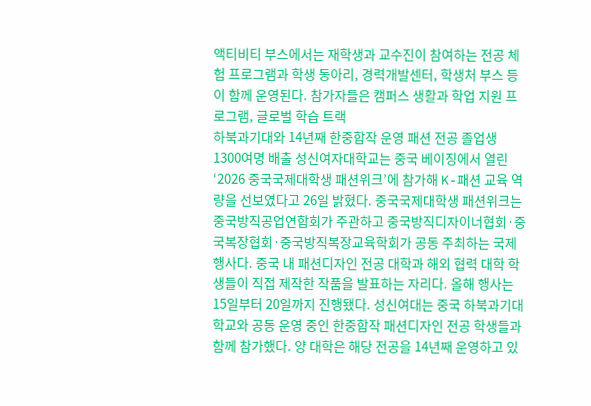액티비티 부스에서는 재학생과 교수진이 참여하는 전공 체험 프로그램과 학생 동아리, 경력개발센터, 학생처 부스 등이 함께 운영된다. 참가자들은 캠퍼스 생활과 학업 지원 프로그램, 글로벌 학습 트랙
하북과기대와 14년째 한중합작 운영 패션 전공 졸업생 1300여명 배출 성신여자대학교는 중국 베이징에서 열린 ‘2026 중국국제대학생 패션위크’에 참가해 K-패션 교육 역량을 선보였다고 26일 밝혔다. 중국국제대학생 패션위크는 중국방직공업연합회가 주관하고 중국방직디자이너협회·중국복장협회·중국방직복장교육학회가 공동 주최하는 국제 행사다. 중국 내 패션디자인 전공 대학과 해외 협력 대학 학생들이 직접 제작한 작품을 발표하는 자리다. 올해 행사는 15일부터 20일까지 진행됐다. 성신여대는 중국 하북과기대학교와 공동 운영 중인 한중합작 패션디자인 전공 학생들과 함께 참가했다. 양 대학은 해당 전공을 14년째 운영하고 있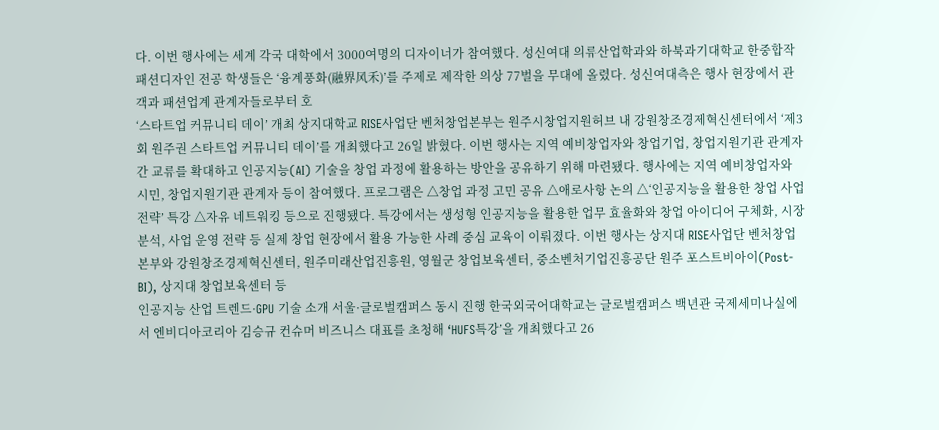다. 이번 행사에는 세계 각국 대학에서 3000여명의 디자이너가 참여했다. 성신여대 의류산업학과와 하북과기대학교 한중합작 패션디자인 전공 학생들은 ‘융계풍화(融界风禾)’를 주제로 제작한 의상 77벌을 무대에 올렸다. 성신여대측은 행사 현장에서 관객과 패션업계 관계자들로부터 호
‘스타트업 커뮤니티 데이’ 개최 상지대학교 RISE사업단 벤처창업본부는 원주시창업지원허브 내 강원창조경제혁신센터에서 ‘제3회 원주권 스타트업 커뮤니티 데이’를 개최했다고 26일 밝혔다. 이번 행사는 지역 예비창업자와 창업기업, 창업지원기관 관계자 간 교류를 확대하고 인공지능(AI) 기술을 창업 과정에 활용하는 방안을 공유하기 위해 마련됐다. 행사에는 지역 예비창업자와 시민, 창업지원기관 관계자 등이 참여했다. 프로그램은 △창업 과정 고민 공유 △애로사항 논의 △‘인공지능을 활용한 창업 사업전략’ 특강 △자유 네트워킹 등으로 진행됐다. 특강에서는 생성형 인공지능을 활용한 업무 효율화와 창업 아이디어 구체화, 시장 분석, 사업 운영 전략 등 실제 창업 현장에서 활용 가능한 사례 중심 교육이 이뤄졌다. 이번 행사는 상지대 RISE사업단 벤처창업본부와 강원창조경제혁신센터, 원주미래산업진흥원, 영월군 창업보육센터, 중소벤처기업진흥공단 원주 포스트비아이(Post-BI), 상지대 창업보육센터 등
인공지능 산업 트렌드·GPU 기술 소개 서울·글로벌캠퍼스 동시 진행 한국외국어대학교는 글로벌캠퍼스 백년관 국제세미나실에서 엔비디아코리아 김승규 컨슈머 비즈니스 대표를 초청해 ‘HUFS특강’을 개최했다고 26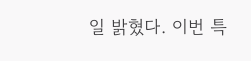일 밝혔다. 이번 특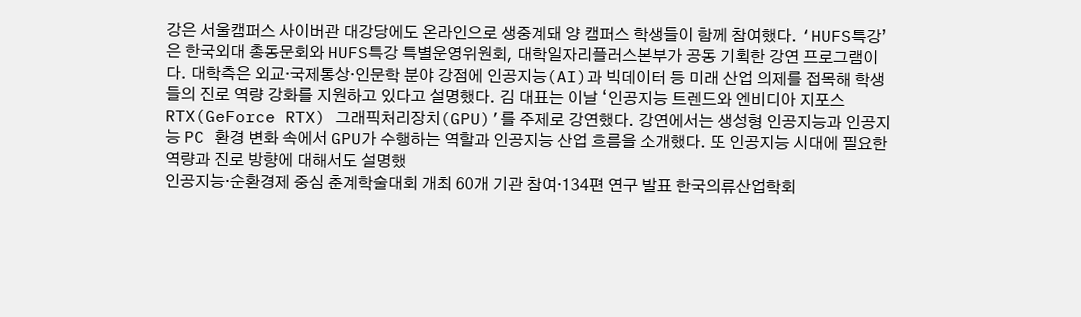강은 서울캠퍼스 사이버관 대강당에도 온라인으로 생중계돼 양 캠퍼스 학생들이 함께 참여했다. ‘HUFS특강’은 한국외대 총동문회와 HUFS특강 특별운영위원회, 대학일자리플러스본부가 공동 기획한 강연 프로그램이다. 대학측은 외교·국제통상·인문학 분야 강점에 인공지능(AI)과 빅데이터 등 미래 산업 의제를 접목해 학생들의 진로 역량 강화를 지원하고 있다고 설명했다. 김 대표는 이날 ‘인공지능 트렌드와 엔비디아 지포스 RTX(GeForce RTX) 그래픽처리장치(GPU)’를 주제로 강연했다. 강연에서는 생성형 인공지능과 인공지능 PC 환경 변화 속에서 GPU가 수행하는 역할과 인공지능 산업 흐름을 소개했다. 또 인공지능 시대에 필요한 역량과 진로 방향에 대해서도 설명했
인공지능·순환경제 중심 춘계학술대회 개최 60개 기관 참여·134편 연구 발표 한국의류산업학회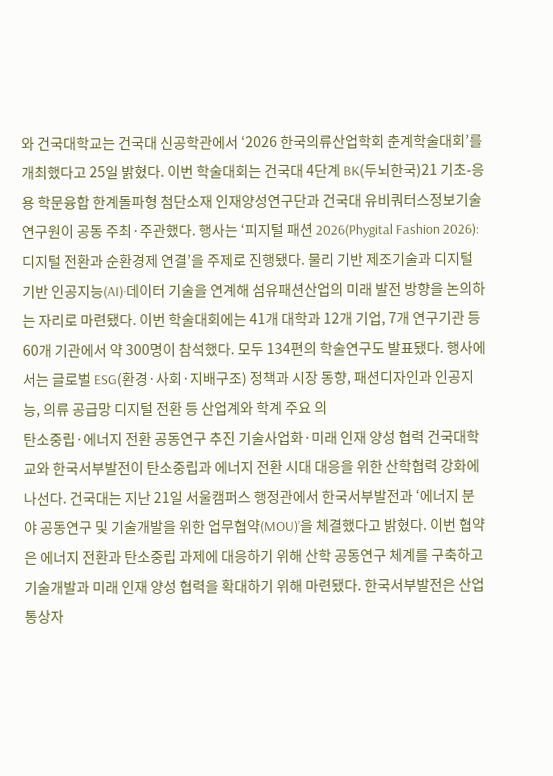와 건국대학교는 건국대 신공학관에서 ‘2026 한국의류산업학회 춘계학술대회’를 개최했다고 25일 밝혔다. 이번 학술대회는 건국대 4단계 BK(두뇌한국)21 기초-응용 학문융합 한계돌파형 첨단소재 인재양성연구단과 건국대 유비쿼터스정보기술연구원이 공동 주최·주관했다. 행사는 ‘피지털 패션 2026(Phygital Fashion 2026): 디지털 전환과 순환경제 연결’을 주제로 진행됐다. 물리 기반 제조기술과 디지털 기반 인공지능(AI)·데이터 기술을 연계해 섬유패션산업의 미래 발전 방향을 논의하는 자리로 마련됐다. 이번 학술대회에는 41개 대학과 12개 기업, 7개 연구기관 등 60개 기관에서 약 300명이 참석했다. 모두 134편의 학술연구도 발표됐다. 행사에서는 글로벌 ESG(환경·사회·지배구조) 정책과 시장 동향, 패션디자인과 인공지능, 의류 공급망 디지털 전환 등 산업계와 학계 주요 의
탄소중립·에너지 전환 공동연구 추진 기술사업화·미래 인재 양성 협력 건국대학교와 한국서부발전이 탄소중립과 에너지 전환 시대 대응을 위한 산학협력 강화에 나선다. 건국대는 지난 21일 서울캠퍼스 행정관에서 한국서부발전과 ‘에너지 분야 공동연구 및 기술개발을 위한 업무협약(MOU)’을 체결했다고 밝혔다. 이번 협약은 에너지 전환과 탄소중립 과제에 대응하기 위해 산학 공동연구 체계를 구축하고 기술개발과 미래 인재 양성 협력을 확대하기 위해 마련됐다. 한국서부발전은 산업통상자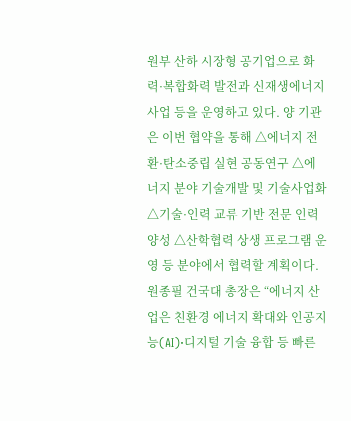원부 산하 시장형 공기업으로 화력·복합화력 발전과 신재생에너지 사업 등을 운영하고 있다. 양 기관은 이번 협약을 통해 △에너지 전환·탄소중립 실현 공동연구 △에너지 분야 기술개발 및 기술사업화 △기술·인력 교류 기반 전문 인력 양성 △산학협력 상생 프로그램 운영 등 분야에서 협력할 계획이다. 원종필 건국대 총장은 “에너지 산업은 친환경 에너지 확대와 인공지능(AI)·디지털 기술 융합 등 빠른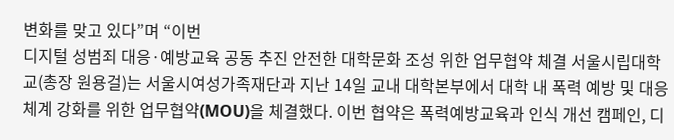변화를 맞고 있다”며 “이번
디지털 성범죄 대응·예방교육 공동 추진 안전한 대학문화 조성 위한 업무협약 체결 서울시립대학교(총장 원용걸)는 서울시여성가족재단과 지난 14일 교내 대학본부에서 대학 내 폭력 예방 및 대응 체계 강화를 위한 업무협약(MOU)을 체결했다. 이번 협약은 폭력예방교육과 인식 개선 캠페인, 디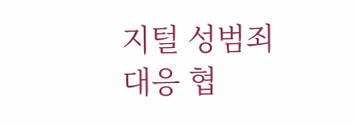지털 성범죄 대응 협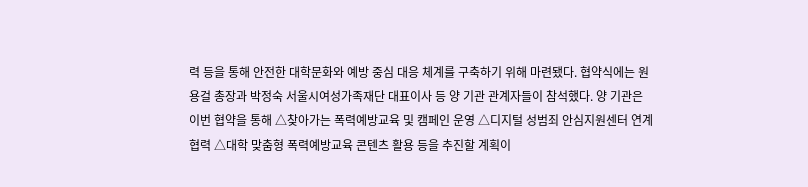력 등을 통해 안전한 대학문화와 예방 중심 대응 체계를 구축하기 위해 마련됐다. 협약식에는 원용걸 총장과 박정숙 서울시여성가족재단 대표이사 등 양 기관 관계자들이 참석했다. 양 기관은 이번 협약을 통해 △찾아가는 폭력예방교육 및 캠페인 운영 △디지털 성범죄 안심지원센터 연계 협력 △대학 맞춤형 폭력예방교육 콘텐츠 활용 등을 추진할 계획이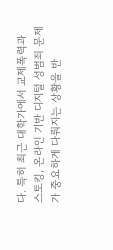다. 특히 최근 대학가에서 교제폭력과 스토킹, 온라인 기반 디지털 성범죄 문제가 중요하게 다뤄지는 상황을 반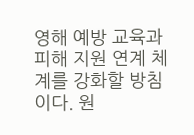영해 예방 교육과 피해 지원 연계 체계를 강화할 방침이다. 원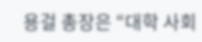용걸 총장은 “대학 사회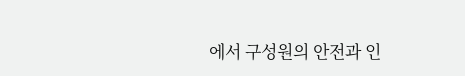에서 구성원의 안전과 인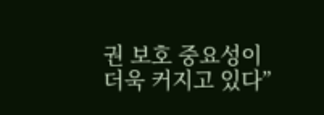권 보호 중요성이 더욱 커지고 있다”